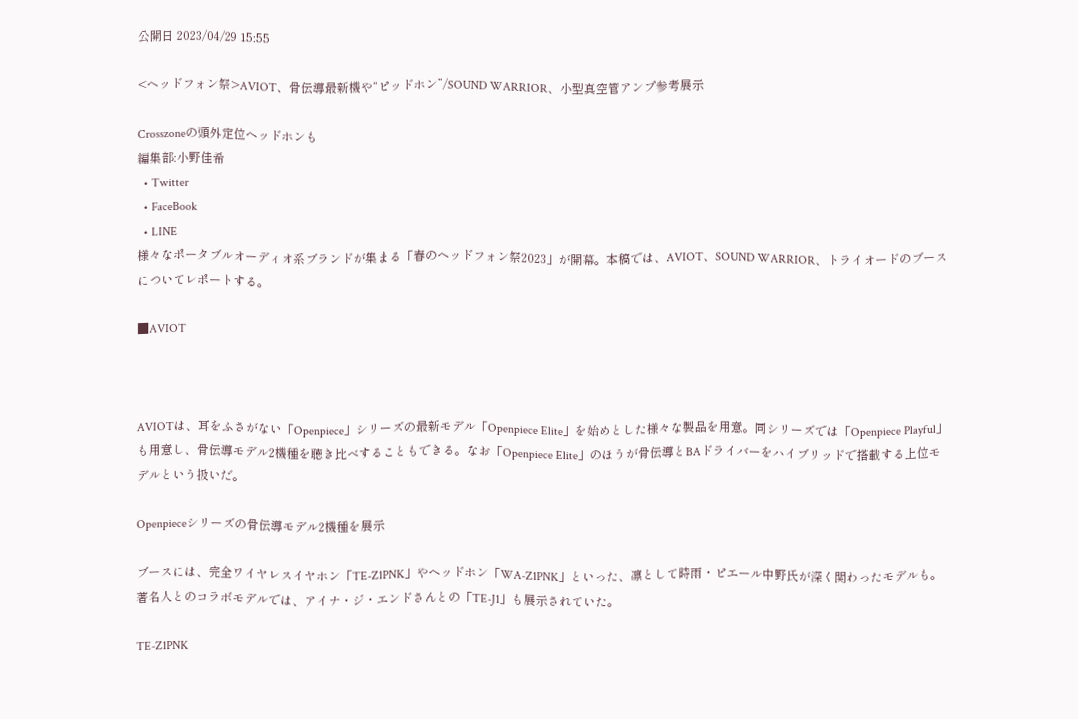公開日 2023/04/29 15:55

<ヘッドフォン祭>AVIOT、骨伝導最新機や“ピッドホン”/SOUND WARRIOR、小型真空管アンプ参考展示

Crosszoneの頭外定位ヘッドホンも
編集部:小野佳希
  • Twitter
  • FaceBook
  • LINE
様々なポータブルオーディオ系ブランドが集まる「春のヘッドフォン祭2023」が開幕。本稿では、AVIOT、SOUND WARRIOR、トライオードのブースについてレポートする。

■AVIOT



AVIOTは、耳をふさがない「Openpiece」シリーズの最新モデル「Openpiece Elite」を始めとした様々な製品を用意。同シリーズでは「Openpiece Playful」も用意し、骨伝導モデル2機種を聴き比べすることもできる。なお「Openpiece Elite」のほうが骨伝導とBAドライバーをハイブリッドで搭載する上位モデルという扱いだ。

Openpieceシリーズの骨伝導モデル2機種を展示

ブースには、完全ワイヤレスイヤホン「TE-Z1PNK」やヘッドホン「WA-Z1PNK」といった、凛として時雨・ピエール中野氏が深く関わったモデルも。著名人とのコラボモデルでは、アイナ・ジ・エンドさんとの「TE-J1」も展示されていた。

TE-Z1PNK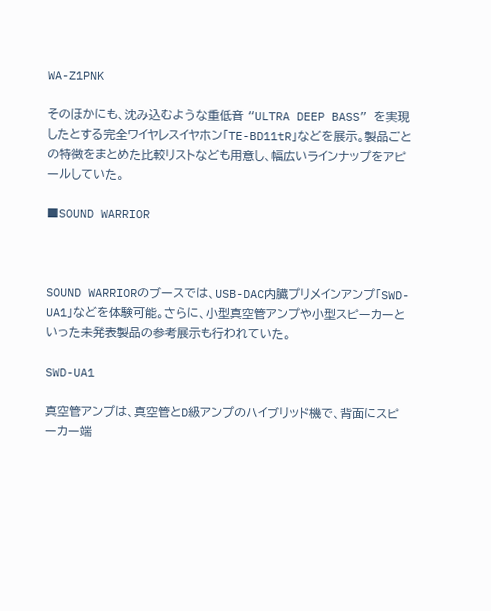WA-Z1PNK

そのほかにも、沈み込むような重低音 “ULTRA DEEP BASS” を実現したとする完全ワイヤレスイヤホン「TE-BD11tR」などを展示。製品ごとの特徴をまとめた比較リストなども用意し、幅広いラインナップをアピールしていた。

■SOUND WARRIOR



SOUND WARRIORのブースでは、USB-DAC内臓プリメインアンプ「SWD-UA1」などを体験可能。さらに、小型真空管アンプや小型スピーカーといった未発表製品の参考展示も行われていた。

SWD-UA1

真空管アンプは、真空管とD級アンプのハイブリッド機で、背面にスピーカー端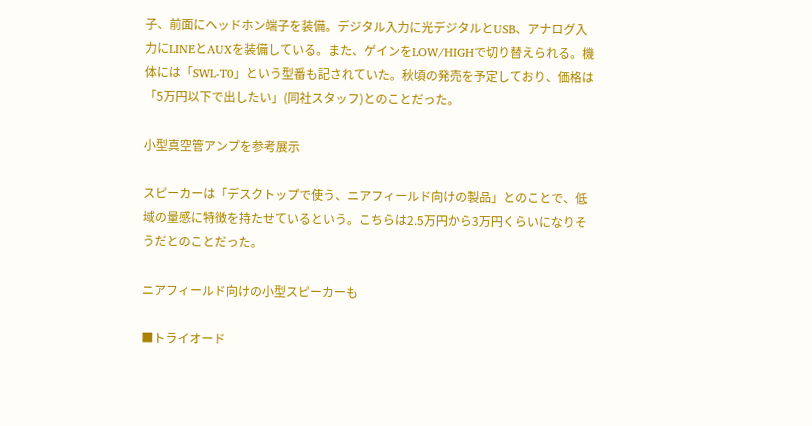子、前面にヘッドホン端子を装備。デジタル入力に光デジタルとUSB、アナログ入力にLINEとAUXを装備している。また、ゲインをLOW/HIGHで切り替えられる。機体には「SWL-T0」という型番も記されていた。秋頃の発売を予定しており、価格は「5万円以下で出したい」(同社スタッフ)とのことだった。

小型真空管アンプを参考展示

スピーカーは「デスクトップで使う、ニアフィールド向けの製品」とのことで、低域の量感に特徴を持たせているという。こちらは2.5万円から3万円くらいになりそうだとのことだった。

ニアフィールド向けの小型スピーカーも

■トライオード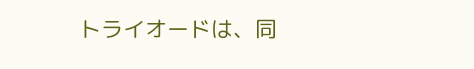トライオードは、同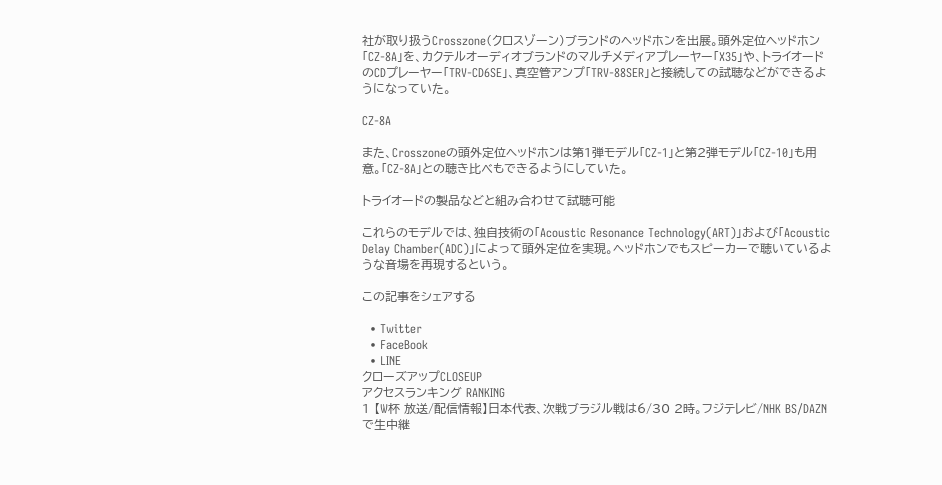社が取り扱うCrosszone(クロスゾーン)ブランドのヘッドホンを出展。頭外定位ヘッドホン「CZ-8A」を、カクテルオーディオブランドのマルチメディアプレーヤー「X35」や、トライオードのCDプレーヤー「TRV-CD6SE」、真空管アンプ「TRV-88SER」と接続しての試聴などができるようになっていた。

CZ-8A

また、Crosszoneの頭外定位ヘッドホンは第1弾モデル「CZ-1」と第2弾モデル「CZ-10」も用意。「CZ-8A」との聴き比べもできるようにしていた。

トライオードの製品などと組み合わせて試聴可能

これらのモデルでは、独自技術の「Acoustic Resonance Technology(ART)」および「Acoustic Delay Chamber(ADC)」によって頭外定位を実現。ヘッドホンでもスピーカーで聴いているような音場を再現するという。

この記事をシェアする

  • Twitter
  • FaceBook
  • LINE
クローズアップCLOSEUP
アクセスランキング RANKING
1 【W杯 放送/配信情報】日本代表、次戦ブラジル戦は6/30 2時。フジテレビ/NHK BS/DAZNで生中継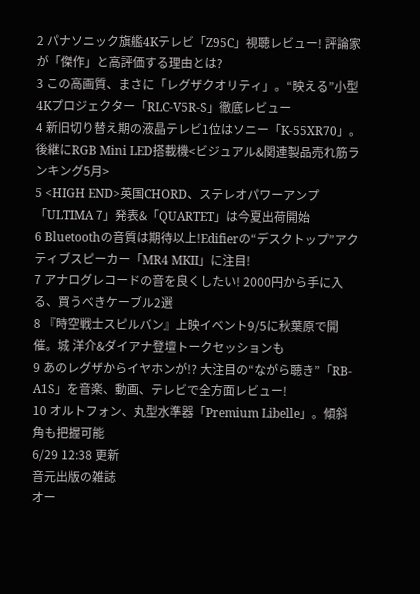2 パナソニック旗艦4Kテレビ「Z95C」視聴レビュー! 評論家が「傑作」と高評価する理由とは?
3 この高画質、まさに「レグザクオリティ」。“映える”小型4Kプロジェクター「RLC-V5R-S」徹底レビュー
4 新旧切り替え期の液晶テレビ1位はソニー「K-55XR70」。後継にRGB Mini LED搭載機<ビジュアル&関連製品売れ筋ランキング5月>
5 <HIGH END>英国CHORD、ステレオパワーアンプ「ULTIMA 7」発表&「QUARTET」は今夏出荷開始
6 Bluetoothの音質は期待以上!Edifierの“デスクトップ”アクティブスピーカー「MR4 MKII」に注目!
7 アナログレコードの音を良くしたい! 2000円から手に入る、買うべきケーブル2選
8 『時空戦士スピルバン』上映イベント9/5に秋葉原で開催。城 洋介&ダイアナ登壇トークセッションも
9 あのレグザからイヤホンが!? 大注目の“ながら聴き”「RB-A1S」を音楽、動画、テレビで全方面レビュー!
10 オルトフォン、丸型水準器「Premium Libelle」。傾斜角も把握可能
6/29 12:38 更新
音元出版の雑誌
オー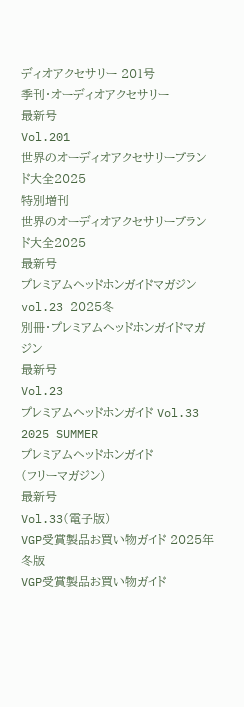ディオアクセサリー 201号
季刊・オーディオアクセサリー
最新号
Vol.201
世界のオーディオアクセサリーブランド大全2025
特別増刊
世界のオーディオアクセサリーブランド大全2025
最新号
プレミアムヘッドホンガイドマガジン vol.23 2025冬
別冊・プレミアムヘッドホンガイドマガジン
最新号
Vol.23
プレミアムヘッドホンガイド Vol.33 2025 SUMMER
プレミアムヘッドホンガイド
(フリーマガジン)
最新号
Vol.33(電子版)
VGP受賞製品お買い物ガイド 2025年冬版
VGP受賞製品お買い物ガイド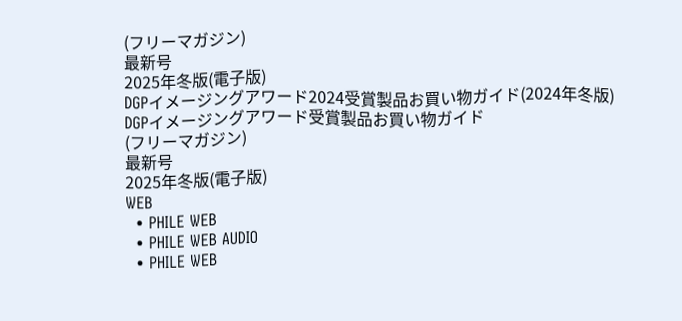(フリーマガジン)
最新号
2025年冬版(電子版)
DGPイメージングアワード2024受賞製品お買い物ガイド(2024年冬版)
DGPイメージングアワード受賞製品お買い物ガイド
(フリーマガジン)
最新号
2025年冬版(電子版)
WEB
  • PHILE WEB
  • PHILE WEB AUDIO
  • PHILE WEB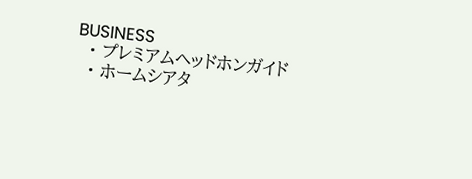BUSINESS
  • プレミアムヘッドホンガイド
  • ホームシアタ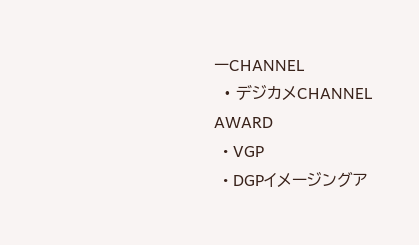ーCHANNEL
  • デジカメCHANNEL
AWARD
  • VGP
  • DGPイメージングア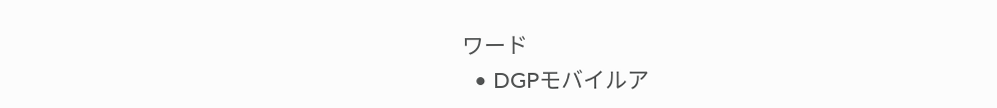ワード
  • DGPモバイルア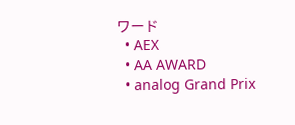ワード
  • AEX
  • AA AWARD
  • analog Grand Prix